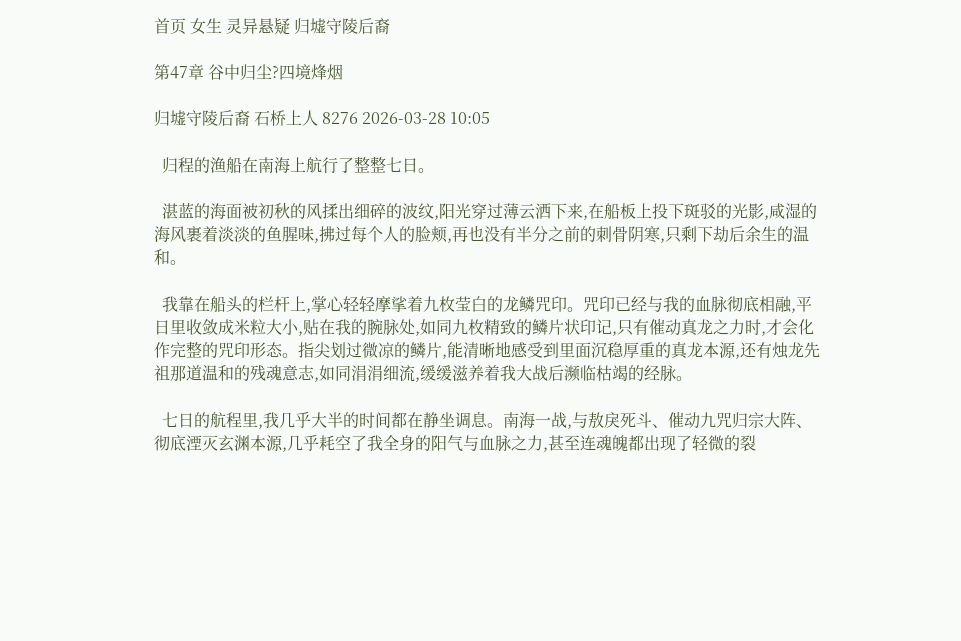首页 女生 灵异悬疑 归墟守陵后裔

第47章 谷中归尘?四境烽烟

归墟守陵后裔 石桥上人 8276 2026-03-28 10:05

  归程的渔船在南海上航行了整整七日。

  湛蓝的海面被初秋的风揉出细碎的波纹,阳光穿过薄云洒下来,在船板上投下斑驳的光影,咸湿的海风裹着淡淡的鱼腥味,拂过每个人的脸颊,再也没有半分之前的刺骨阴寒,只剩下劫后余生的温和。

  我靠在船头的栏杆上,掌心轻轻摩挲着九枚莹白的龙鳞咒印。咒印已经与我的血脉彻底相融,平日里收敛成米粒大小,贴在我的腕脉处,如同九枚精致的鳞片状印记,只有催动真龙之力时,才会化作完整的咒印形态。指尖划过微凉的鳞片,能清晰地感受到里面沉稳厚重的真龙本源,还有烛龙先祖那道温和的残魂意志,如同涓涓细流,缓缓滋养着我大战后濒临枯竭的经脉。

  七日的航程里,我几乎大半的时间都在静坐调息。南海一战,与敖戾死斗、催动九咒归宗大阵、彻底湮灭玄渊本源,几乎耗空了我全身的阳气与血脉之力,甚至连魂魄都出现了轻微的裂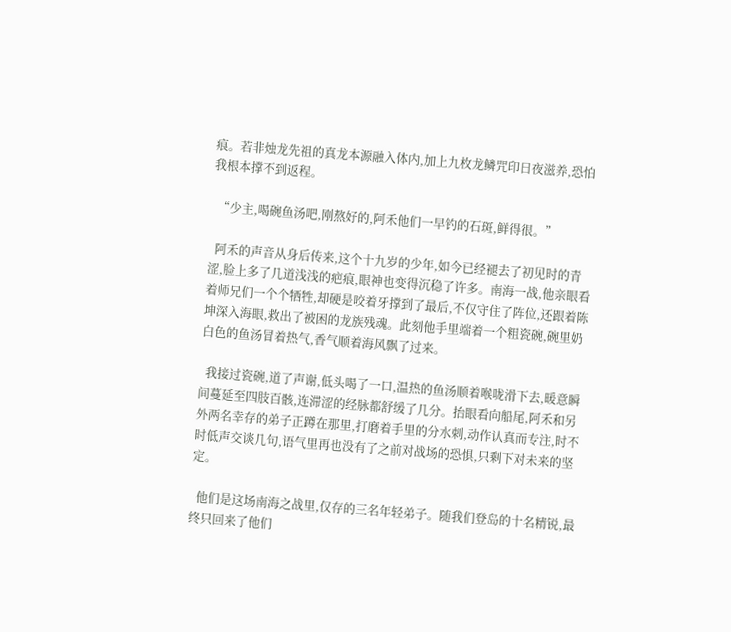痕。若非烛龙先祖的真龙本源融入体内,加上九枚龙鳞咒印日夜滋养,恐怕我根本撑不到返程。

  “少主,喝碗鱼汤吧,刚熬好的,阿禾他们一早钓的石斑,鲜得很。”

  阿禾的声音从身后传来,这个十九岁的少年,如今已经褪去了初见时的青涩,脸上多了几道浅浅的疤痕,眼神也变得沉稳了许多。南海一战,他亲眼看着师兄们一个个牺牲,却硬是咬着牙撑到了最后,不仅守住了阵位,还跟着陈坤深入海眼,救出了被困的龙族残魂。此刻他手里端着一个粗瓷碗,碗里奶白色的鱼汤冒着热气,香气顺着海风飘了过来。

  我接过瓷碗,道了声谢,低头喝了一口,温热的鱼汤顺着喉咙滑下去,暖意瞬间蔓延至四肢百骸,连滞涩的经脉都舒缓了几分。抬眼看向船尾,阿禾和另外两名幸存的弟子正蹲在那里,打磨着手里的分水刺,动作认真而专注,时不时低声交谈几句,语气里再也没有了之前对战场的恐惧,只剩下对未来的坚定。

  他们是这场南海之战里,仅存的三名年轻弟子。随我们登岛的十名精锐,最终只回来了他们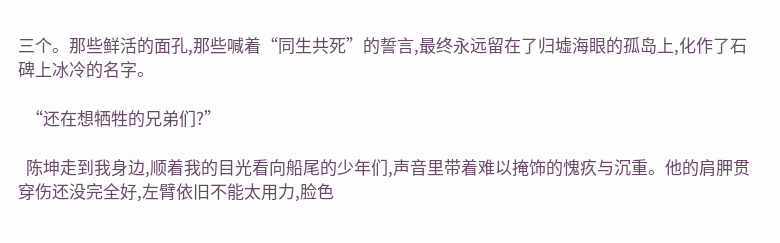三个。那些鲜活的面孔,那些喊着“同生共死”的誓言,最终永远留在了归墟海眼的孤岛上,化作了石碑上冰冷的名字。

  “还在想牺牲的兄弟们?”

  陈坤走到我身边,顺着我的目光看向船尾的少年们,声音里带着难以掩饰的愧疚与沉重。他的肩胛贯穿伤还没完全好,左臂依旧不能太用力,脸色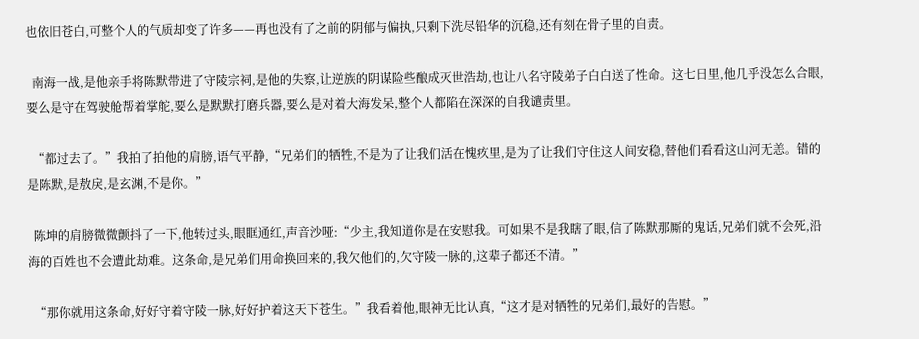也依旧苍白,可整个人的气质却变了许多——再也没有了之前的阴郁与偏执,只剩下洗尽铅华的沉稳,还有刻在骨子里的自责。

  南海一战,是他亲手将陈默带进了守陵宗祠,是他的失察,让逆族的阴谋险些酿成灭世浩劫,也让八名守陵弟子白白送了性命。这七日里,他几乎没怎么合眼,要么是守在驾驶舱帮着掌舵,要么是默默打磨兵器,要么是对着大海发呆,整个人都陷在深深的自我谴责里。

  “都过去了。”我拍了拍他的肩膀,语气平静,“兄弟们的牺牲,不是为了让我们活在愧疚里,是为了让我们守住这人间安稳,替他们看看这山河无恙。错的是陈默,是敖戾,是玄渊,不是你。”

  陈坤的肩膀微微颤抖了一下,他转过头,眼眶通红,声音沙哑:“少主,我知道你是在安慰我。可如果不是我瞎了眼,信了陈默那厮的鬼话,兄弟们就不会死,沿海的百姓也不会遭此劫难。这条命,是兄弟们用命换回来的,我欠他们的,欠守陵一脉的,这辈子都还不清。”

  “那你就用这条命,好好守着守陵一脉,好好护着这天下苍生。”我看着他,眼神无比认真,“这才是对牺牲的兄弟们,最好的告慰。”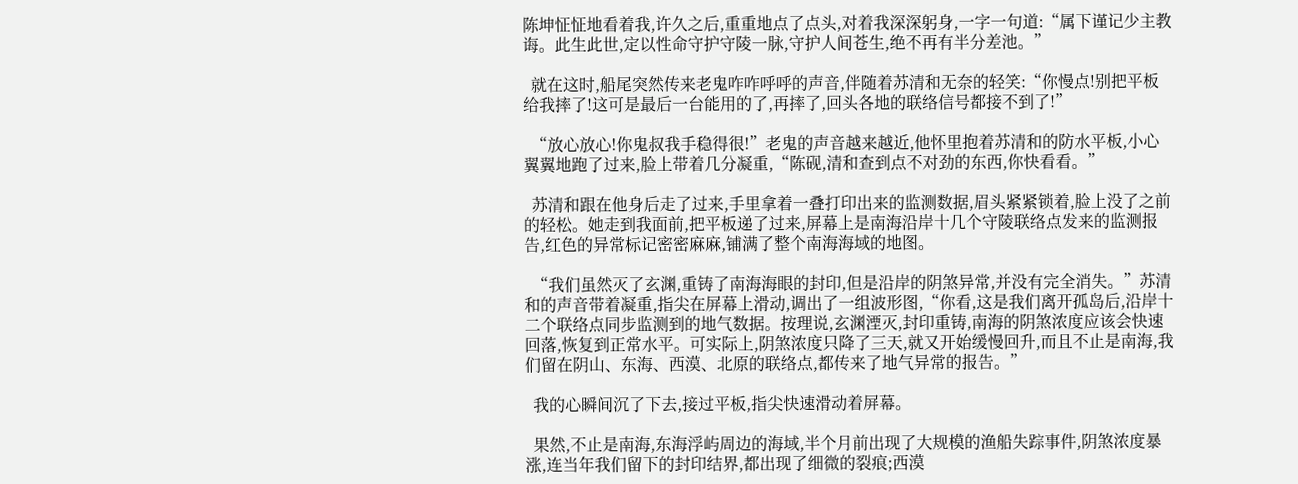陈坤怔怔地看着我,许久之后,重重地点了点头,对着我深深躬身,一字一句道:“属下谨记少主教诲。此生此世,定以性命守护守陵一脉,守护人间苍生,绝不再有半分差池。”

  就在这时,船尾突然传来老鬼咋咋呼呼的声音,伴随着苏清和无奈的轻笑:“你慢点!别把平板给我摔了!这可是最后一台能用的了,再摔了,回头各地的联络信号都接不到了!”

  “放心放心!你鬼叔我手稳得很!”老鬼的声音越来越近,他怀里抱着苏清和的防水平板,小心翼翼地跑了过来,脸上带着几分凝重,“陈砚,清和查到点不对劲的东西,你快看看。”

  苏清和跟在他身后走了过来,手里拿着一叠打印出来的监测数据,眉头紧紧锁着,脸上没了之前的轻松。她走到我面前,把平板递了过来,屏幕上是南海沿岸十几个守陵联络点发来的监测报告,红色的异常标记密密麻麻,铺满了整个南海海域的地图。

  “我们虽然灭了玄渊,重铸了南海海眼的封印,但是沿岸的阴煞异常,并没有完全消失。”苏清和的声音带着凝重,指尖在屏幕上滑动,调出了一组波形图,“你看,这是我们离开孤岛后,沿岸十二个联络点同步监测到的地气数据。按理说,玄渊湮灭,封印重铸,南海的阴煞浓度应该会快速回落,恢复到正常水平。可实际上,阴煞浓度只降了三天,就又开始缓慢回升,而且不止是南海,我们留在阴山、东海、西漠、北原的联络点,都传来了地气异常的报告。”

  我的心瞬间沉了下去,接过平板,指尖快速滑动着屏幕。

  果然,不止是南海,东海浮屿周边的海域,半个月前出现了大规模的渔船失踪事件,阴煞浓度暴涨,连当年我们留下的封印结界,都出现了细微的裂痕;西漠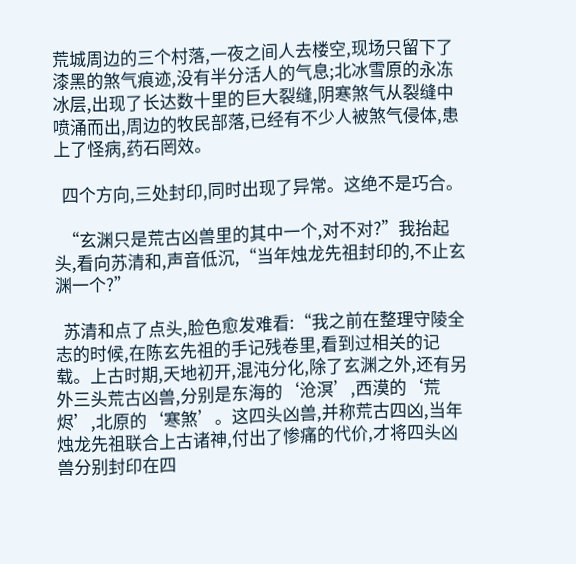荒城周边的三个村落,一夜之间人去楼空,现场只留下了漆黑的煞气痕迹,没有半分活人的气息;北冰雪原的永冻冰层,出现了长达数十里的巨大裂缝,阴寒煞气从裂缝中喷涌而出,周边的牧民部落,已经有不少人被煞气侵体,患上了怪病,药石罔效。

  四个方向,三处封印,同时出现了异常。这绝不是巧合。

  “玄渊只是荒古凶兽里的其中一个,对不对?”我抬起头,看向苏清和,声音低沉,“当年烛龙先祖封印的,不止玄渊一个?”

  苏清和点了点头,脸色愈发难看:“我之前在整理守陵全志的时候,在陈玄先祖的手记残卷里,看到过相关的记载。上古时期,天地初开,混沌分化,除了玄渊之外,还有另外三头荒古凶兽,分别是东海的‘沧溟’,西漠的‘荒烬’,北原的‘寒煞’。这四头凶兽,并称荒古四凶,当年烛龙先祖联合上古诸神,付出了惨痛的代价,才将四头凶兽分别封印在四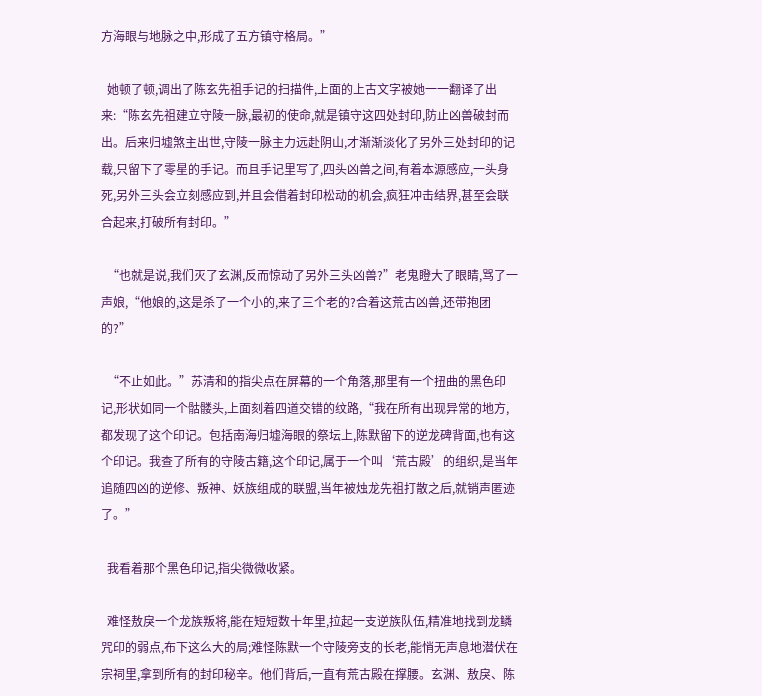方海眼与地脉之中,形成了五方镇守格局。”

  她顿了顿,调出了陈玄先祖手记的扫描件,上面的上古文字被她一一翻译了出来:“陈玄先祖建立守陵一脉,最初的使命,就是镇守这四处封印,防止凶兽破封而出。后来归墟煞主出世,守陵一脉主力远赴阴山,才渐渐淡化了另外三处封印的记载,只留下了零星的手记。而且手记里写了,四头凶兽之间,有着本源感应,一头身死,另外三头会立刻感应到,并且会借着封印松动的机会,疯狂冲击结界,甚至会联合起来,打破所有封印。”

  “也就是说,我们灭了玄渊,反而惊动了另外三头凶兽?”老鬼瞪大了眼睛,骂了一声娘,“他娘的,这是杀了一个小的,来了三个老的?合着这荒古凶兽,还带抱团的?”

  “不止如此。”苏清和的指尖点在屏幕的一个角落,那里有一个扭曲的黑色印记,形状如同一个骷髅头,上面刻着四道交错的纹路,“我在所有出现异常的地方,都发现了这个印记。包括南海归墟海眼的祭坛上,陈默留下的逆龙碑背面,也有这个印记。我查了所有的守陵古籍,这个印记,属于一个叫‘荒古殿’的组织,是当年追随四凶的逆修、叛神、妖族组成的联盟,当年被烛龙先祖打散之后,就销声匿迹了。”

  我看着那个黑色印记,指尖微微收紧。

  难怪敖戾一个龙族叛将,能在短短数十年里,拉起一支逆族队伍,精准地找到龙鳞咒印的弱点,布下这么大的局;难怪陈默一个守陵旁支的长老,能悄无声息地潜伏在宗祠里,拿到所有的封印秘辛。他们背后,一直有荒古殿在撑腰。玄渊、敖戾、陈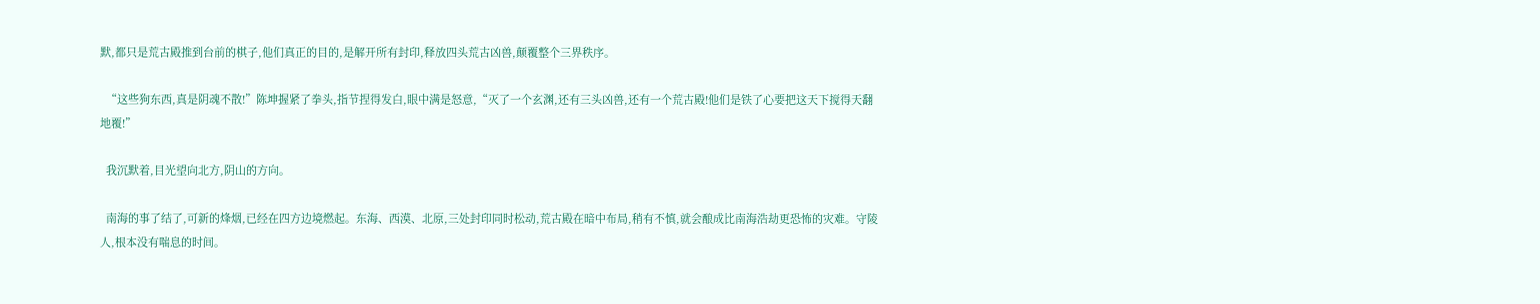默,都只是荒古殿推到台前的棋子,他们真正的目的,是解开所有封印,释放四头荒古凶兽,颠覆整个三界秩序。

  “这些狗东西,真是阴魂不散!”陈坤握紧了拳头,指节捏得发白,眼中满是怒意,“灭了一个玄渊,还有三头凶兽,还有一个荒古殿!他们是铁了心要把这天下搅得天翻地覆!”

  我沉默着,目光望向北方,阴山的方向。

  南海的事了结了,可新的烽烟,已经在四方边境燃起。东海、西漠、北原,三处封印同时松动,荒古殿在暗中布局,稍有不慎,就会酿成比南海浩劫更恐怖的灾难。守陵人,根本没有喘息的时间。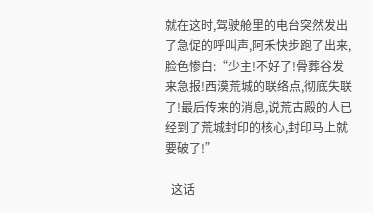就在这时,驾驶舱里的电台突然发出了急促的呼叫声,阿禾快步跑了出来,脸色惨白:“少主!不好了!骨葬谷发来急报!西漠荒城的联络点,彻底失联了!最后传来的消息,说荒古殿的人已经到了荒城封印的核心,封印马上就要破了!”

  这话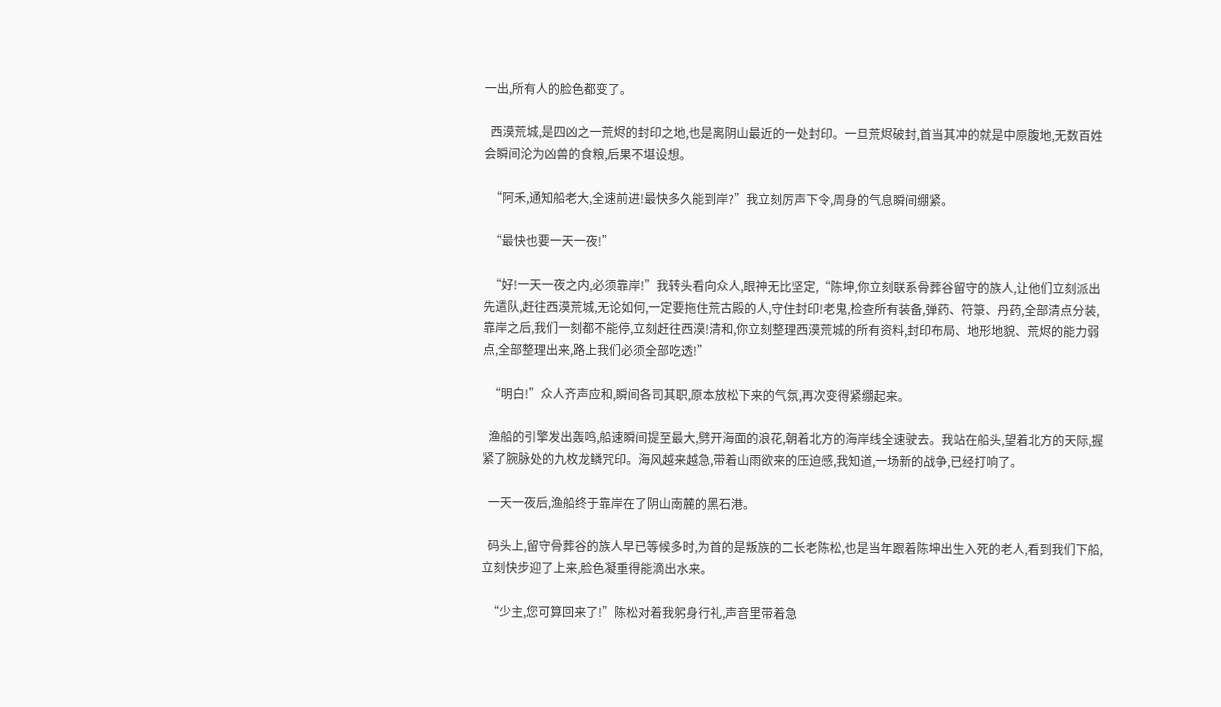一出,所有人的脸色都变了。

  西漠荒城,是四凶之一荒烬的封印之地,也是离阴山最近的一处封印。一旦荒烬破封,首当其冲的就是中原腹地,无数百姓会瞬间沦为凶兽的食粮,后果不堪设想。

  “阿禾,通知船老大,全速前进!最快多久能到岸?”我立刻厉声下令,周身的气息瞬间绷紧。

  “最快也要一天一夜!”

  “好!一天一夜之内,必须靠岸!”我转头看向众人,眼神无比坚定,“陈坤,你立刻联系骨葬谷留守的族人,让他们立刻派出先遣队,赶往西漠荒城,无论如何,一定要拖住荒古殿的人,守住封印!老鬼,检查所有装备,弹药、符箓、丹药,全部清点分装,靠岸之后,我们一刻都不能停,立刻赶往西漠!清和,你立刻整理西漠荒城的所有资料,封印布局、地形地貌、荒烬的能力弱点,全部整理出来,路上我们必须全部吃透!”

  “明白!”众人齐声应和,瞬间各司其职,原本放松下来的气氛,再次变得紧绷起来。

  渔船的引擎发出轰鸣,船速瞬间提至最大,劈开海面的浪花,朝着北方的海岸线全速驶去。我站在船头,望着北方的天际,握紧了腕脉处的九枚龙鳞咒印。海风越来越急,带着山雨欲来的压迫感,我知道,一场新的战争,已经打响了。

  一天一夜后,渔船终于靠岸在了阴山南麓的黑石港。

  码头上,留守骨葬谷的族人早已等候多时,为首的是叛族的二长老陈松,也是当年跟着陈坤出生入死的老人,看到我们下船,立刻快步迎了上来,脸色凝重得能滴出水来。

  “少主,您可算回来了!”陈松对着我躬身行礼,声音里带着急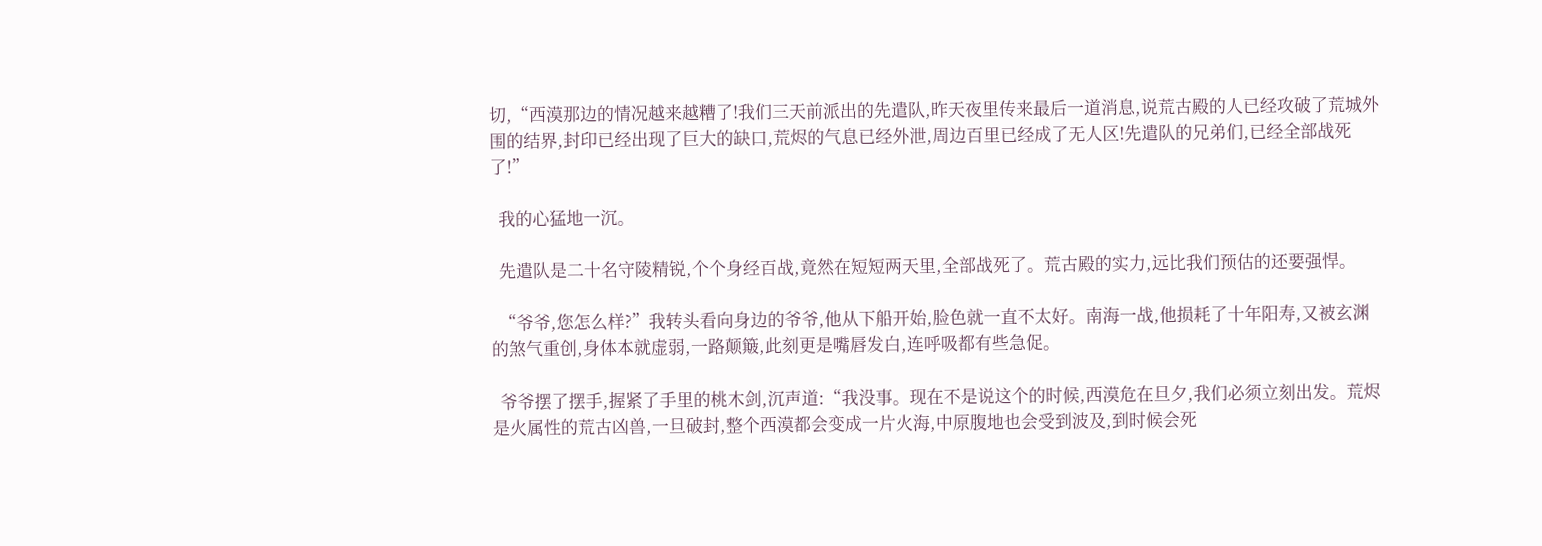切,“西漠那边的情况越来越糟了!我们三天前派出的先遣队,昨天夜里传来最后一道消息,说荒古殿的人已经攻破了荒城外围的结界,封印已经出现了巨大的缺口,荒烬的气息已经外泄,周边百里已经成了无人区!先遣队的兄弟们,已经全部战死了!”

  我的心猛地一沉。

  先遣队是二十名守陵精锐,个个身经百战,竟然在短短两天里,全部战死了。荒古殿的实力,远比我们预估的还要强悍。

  “爷爷,您怎么样?”我转头看向身边的爷爷,他从下船开始,脸色就一直不太好。南海一战,他损耗了十年阳寿,又被玄渊的煞气重创,身体本就虚弱,一路颠簸,此刻更是嘴唇发白,连呼吸都有些急促。

  爷爷摆了摆手,握紧了手里的桃木剑,沉声道:“我没事。现在不是说这个的时候,西漠危在旦夕,我们必须立刻出发。荒烬是火属性的荒古凶兽,一旦破封,整个西漠都会变成一片火海,中原腹地也会受到波及,到时候会死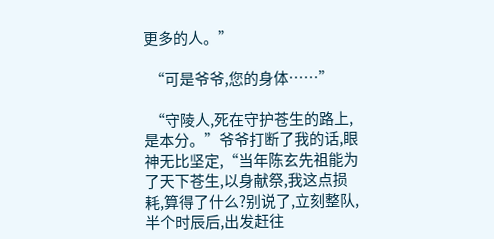更多的人。”

  “可是爷爷,您的身体……”

  “守陵人,死在守护苍生的路上,是本分。”爷爷打断了我的话,眼神无比坚定,“当年陈玄先祖能为了天下苍生,以身献祭,我这点损耗,算得了什么?别说了,立刻整队,半个时辰后,出发赶往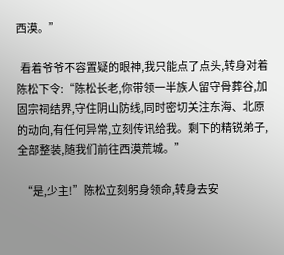西漠。”

  看着爷爷不容置疑的眼神,我只能点了点头,转身对着陈松下令:“陈松长老,你带领一半族人留守骨葬谷,加固宗祠结界,守住阴山防线,同时密切关注东海、北原的动向,有任何异常,立刻传讯给我。剩下的精锐弟子,全部整装,随我们前往西漠荒城。”

  “是,少主!”陈松立刻躬身领命,转身去安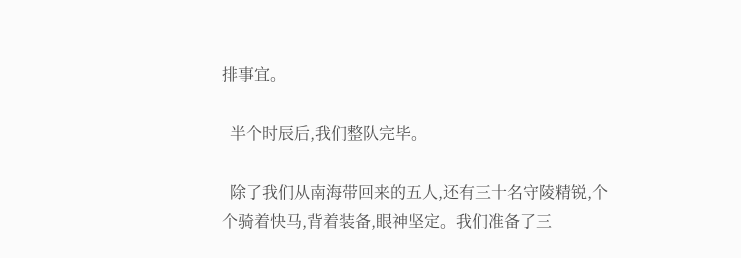排事宜。

  半个时辰后,我们整队完毕。

  除了我们从南海带回来的五人,还有三十名守陵精锐,个个骑着快马,背着装备,眼神坚定。我们准备了三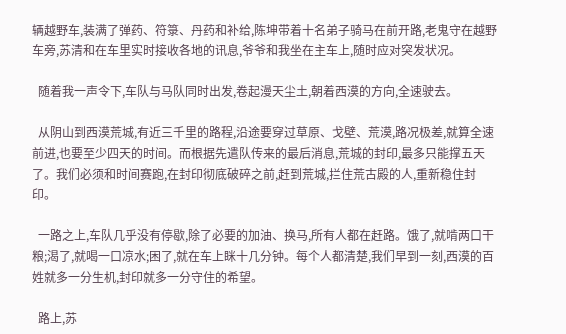辆越野车,装满了弹药、符箓、丹药和补给,陈坤带着十名弟子骑马在前开路,老鬼守在越野车旁,苏清和在车里实时接收各地的讯息,爷爷和我坐在主车上,随时应对突发状况。

  随着我一声令下,车队与马队同时出发,卷起漫天尘土,朝着西漠的方向,全速驶去。

  从阴山到西漠荒城,有近三千里的路程,沿途要穿过草原、戈壁、荒漠,路况极差,就算全速前进,也要至少四天的时间。而根据先遣队传来的最后消息,荒城的封印,最多只能撑五天了。我们必须和时间赛跑,在封印彻底破碎之前,赶到荒城,拦住荒古殿的人,重新稳住封印。

  一路之上,车队几乎没有停歇,除了必要的加油、换马,所有人都在赶路。饿了,就啃两口干粮;渴了,就喝一口凉水;困了,就在车上眯十几分钟。每个人都清楚,我们早到一刻,西漠的百姓就多一分生机,封印就多一分守住的希望。

  路上,苏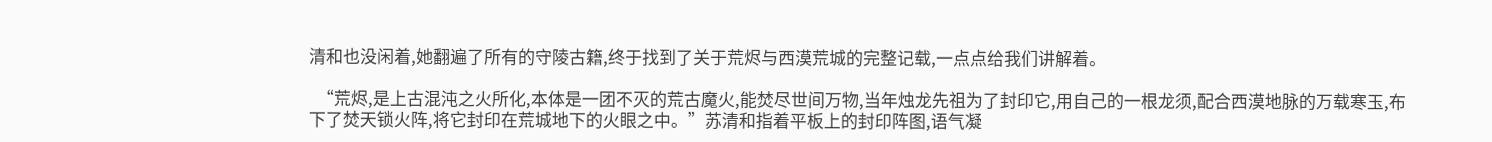清和也没闲着,她翻遍了所有的守陵古籍,终于找到了关于荒烬与西漠荒城的完整记载,一点点给我们讲解着。

  “荒烬,是上古混沌之火所化,本体是一团不灭的荒古魔火,能焚尽世间万物,当年烛龙先祖为了封印它,用自己的一根龙须,配合西漠地脉的万载寒玉,布下了焚天锁火阵,将它封印在荒城地下的火眼之中。”苏清和指着平板上的封印阵图,语气凝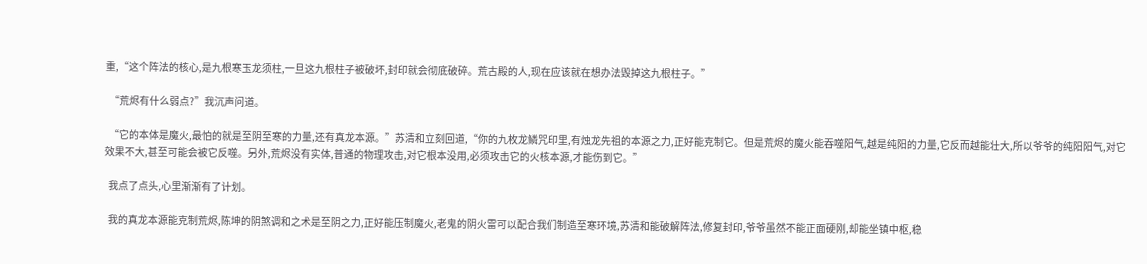重,“这个阵法的核心,是九根寒玉龙须柱,一旦这九根柱子被破坏,封印就会彻底破碎。荒古殿的人,现在应该就在想办法毁掉这九根柱子。”

  “荒烬有什么弱点?”我沉声问道。

  “它的本体是魔火,最怕的就是至阴至寒的力量,还有真龙本源。”苏清和立刻回道,“你的九枚龙鳞咒印里,有烛龙先祖的本源之力,正好能克制它。但是荒烬的魔火能吞噬阳气,越是纯阳的力量,它反而越能壮大,所以爷爷的纯阳阳气,对它效果不大,甚至可能会被它反噬。另外,荒烬没有实体,普通的物理攻击,对它根本没用,必须攻击它的火核本源,才能伤到它。”

  我点了点头,心里渐渐有了计划。

  我的真龙本源能克制荒烬,陈坤的阴煞调和之术是至阴之力,正好能压制魔火,老鬼的阴火雷可以配合我们制造至寒环境,苏清和能破解阵法,修复封印,爷爷虽然不能正面硬刚,却能坐镇中枢,稳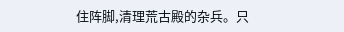住阵脚,清理荒古殿的杂兵。只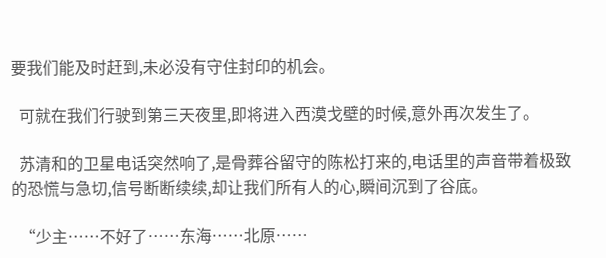要我们能及时赶到,未必没有守住封印的机会。

  可就在我们行驶到第三天夜里,即将进入西漠戈壁的时候,意外再次发生了。

  苏清和的卫星电话突然响了,是骨葬谷留守的陈松打来的,电话里的声音带着极致的恐慌与急切,信号断断续续,却让我们所有人的心,瞬间沉到了谷底。

  “少主……不好了……东海……北原……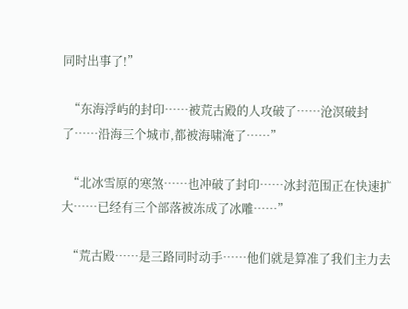同时出事了!”

  “东海浮屿的封印……被荒古殿的人攻破了……沧溟破封了……沿海三个城市,都被海啸淹了……”

  “北冰雪原的寒煞……也冲破了封印……冰封范围正在快速扩大……已经有三个部落被冻成了冰雕……”

  “荒古殿……是三路同时动手……他们就是算准了我们主力去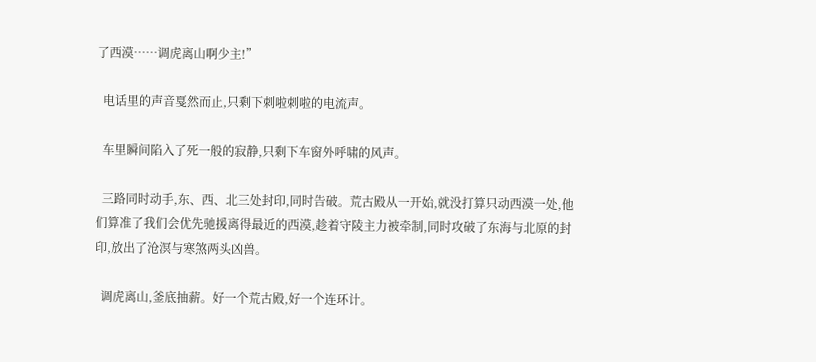了西漠……调虎离山啊少主!”

  电话里的声音戛然而止,只剩下刺啦刺啦的电流声。

  车里瞬间陷入了死一般的寂静,只剩下车窗外呼啸的风声。

  三路同时动手,东、西、北三处封印,同时告破。荒古殿从一开始,就没打算只动西漠一处,他们算准了我们会优先驰援离得最近的西漠,趁着守陵主力被牵制,同时攻破了东海与北原的封印,放出了沧溟与寒煞两头凶兽。

  调虎离山,釜底抽薪。好一个荒古殿,好一个连环计。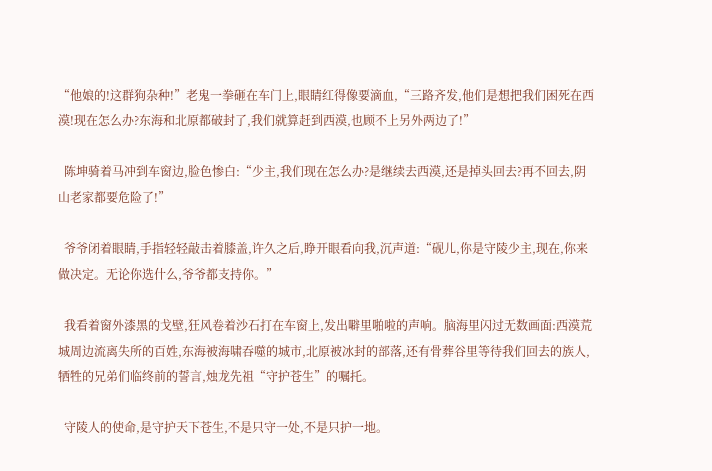“他娘的!这群狗杂种!”老鬼一拳砸在车门上,眼睛红得像要滴血,“三路齐发,他们是想把我们困死在西漠!现在怎么办?东海和北原都破封了,我们就算赶到西漠,也顾不上另外两边了!”

  陈坤骑着马冲到车窗边,脸色惨白:“少主,我们现在怎么办?是继续去西漠,还是掉头回去?再不回去,阴山老家都要危险了!”

  爷爷闭着眼睛,手指轻轻敲击着膝盖,许久之后,睁开眼看向我,沉声道:“砚儿,你是守陵少主,现在,你来做决定。无论你选什么,爷爷都支持你。”

  我看着窗外漆黑的戈壁,狂风卷着沙石打在车窗上,发出噼里啪啦的声响。脑海里闪过无数画面:西漠荒城周边流离失所的百姓,东海被海啸吞噬的城市,北原被冰封的部落,还有骨葬谷里等待我们回去的族人,牺牲的兄弟们临终前的誓言,烛龙先祖“守护苍生”的嘱托。

  守陵人的使命,是守护天下苍生,不是只守一处,不是只护一地。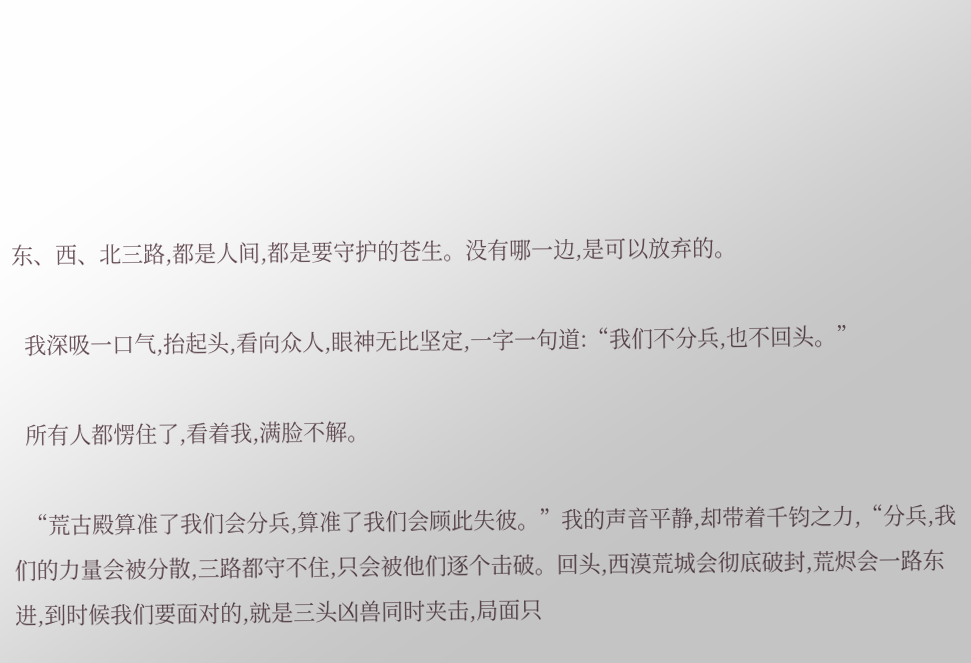东、西、北三路,都是人间,都是要守护的苍生。没有哪一边,是可以放弃的。

  我深吸一口气,抬起头,看向众人,眼神无比坚定,一字一句道:“我们不分兵,也不回头。”

  所有人都愣住了,看着我,满脸不解。

  “荒古殿算准了我们会分兵,算准了我们会顾此失彼。”我的声音平静,却带着千钧之力,“分兵,我们的力量会被分散,三路都守不住,只会被他们逐个击破。回头,西漠荒城会彻底破封,荒烬会一路东进,到时候我们要面对的,就是三头凶兽同时夹击,局面只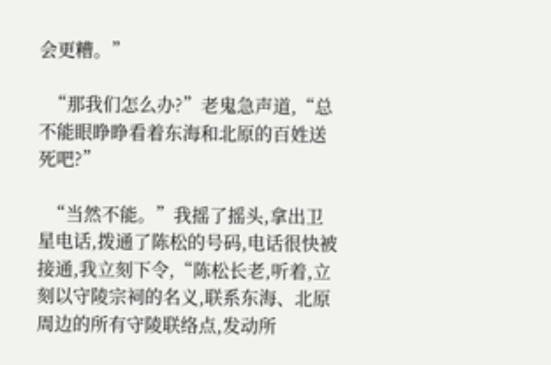会更糟。”

  “那我们怎么办?”老鬼急声道,“总不能眼睁睁看着东海和北原的百姓送死吧?”

  “当然不能。”我摇了摇头,拿出卫星电话,拨通了陈松的号码,电话很快被接通,我立刻下令,“陈松长老,听着,立刻以守陵宗祠的名义,联系东海、北原周边的所有守陵联络点,发动所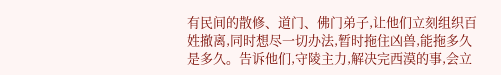有民间的散修、道门、佛门弟子,让他们立刻组织百姓撤离,同时想尽一切办法,暂时拖住凶兽,能拖多久是多久。告诉他们,守陵主力,解决完西漠的事,会立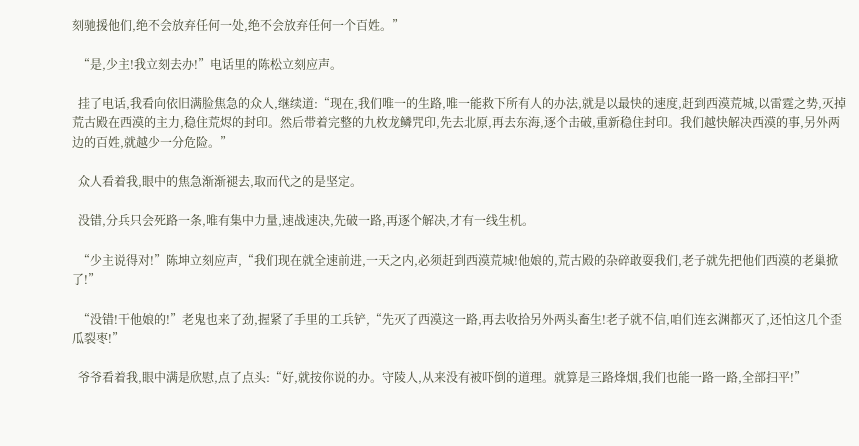刻驰援他们,绝不会放弃任何一处,绝不会放弃任何一个百姓。”

  “是,少主!我立刻去办!”电话里的陈松立刻应声。

  挂了电话,我看向依旧满脸焦急的众人,继续道:“现在,我们唯一的生路,唯一能救下所有人的办法,就是以最快的速度,赶到西漠荒城,以雷霆之势,灭掉荒古殿在西漠的主力,稳住荒烬的封印。然后带着完整的九枚龙鳞咒印,先去北原,再去东海,逐个击破,重新稳住封印。我们越快解决西漠的事,另外两边的百姓,就越少一分危险。”

  众人看着我,眼中的焦急渐渐褪去,取而代之的是坚定。

  没错,分兵只会死路一条,唯有集中力量,速战速决,先破一路,再逐个解决,才有一线生机。

  “少主说得对!”陈坤立刻应声,“我们现在就全速前进,一天之内,必须赶到西漠荒城!他娘的,荒古殿的杂碎敢耍我们,老子就先把他们西漠的老巢掀了!”

  “没错!干他娘的!”老鬼也来了劲,握紧了手里的工兵铲,“先灭了西漠这一路,再去收拾另外两头畜生!老子就不信,咱们连玄渊都灭了,还怕这几个歪瓜裂枣!”

  爷爷看着我,眼中满是欣慰,点了点头:“好,就按你说的办。守陵人,从来没有被吓倒的道理。就算是三路烽烟,我们也能一路一路,全部扫平!”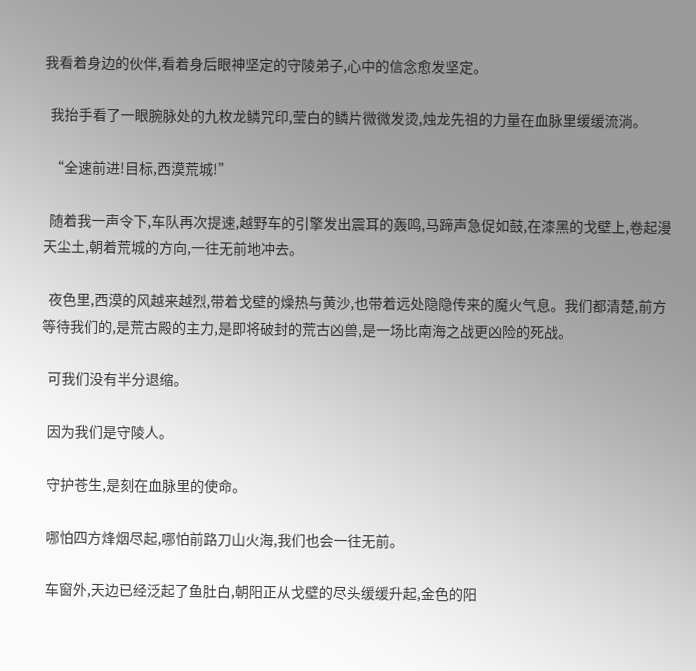我看着身边的伙伴,看着身后眼神坚定的守陵弟子,心中的信念愈发坚定。

  我抬手看了一眼腕脉处的九枚龙鳞咒印,莹白的鳞片微微发烫,烛龙先祖的力量在血脉里缓缓流淌。

  “全速前进!目标,西漠荒城!”

  随着我一声令下,车队再次提速,越野车的引擎发出震耳的轰鸣,马蹄声急促如鼓,在漆黑的戈壁上,卷起漫天尘土,朝着荒城的方向,一往无前地冲去。

  夜色里,西漠的风越来越烈,带着戈壁的燥热与黄沙,也带着远处隐隐传来的魔火气息。我们都清楚,前方等待我们的,是荒古殿的主力,是即将破封的荒古凶兽,是一场比南海之战更凶险的死战。

  可我们没有半分退缩。

  因为我们是守陵人。

  守护苍生,是刻在血脉里的使命。

  哪怕四方烽烟尽起,哪怕前路刀山火海,我们也会一往无前。

  车窗外,天边已经泛起了鱼肚白,朝阳正从戈壁的尽头缓缓升起,金色的阳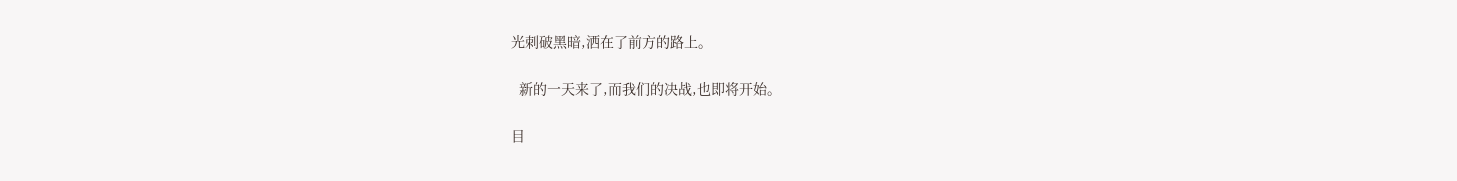光刺破黑暗,洒在了前方的路上。

  新的一天来了,而我们的决战,也即将开始。

目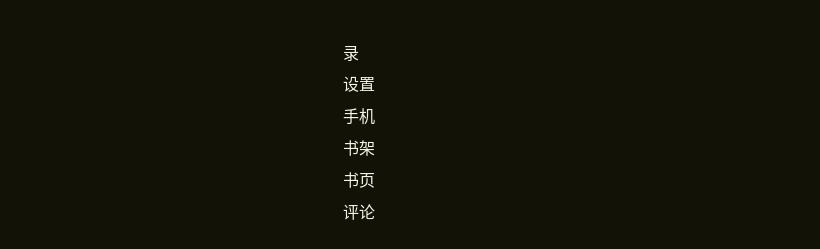录
设置
手机
书架
书页
评论